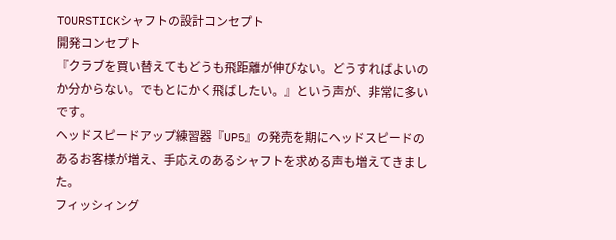TOURSTICKシャフトの設計コンセプト
開発コンセプト
『クラブを買い替えてもどうも飛距離が伸びない。どうすればよいのか分からない。でもとにかく飛ばしたい。』という声が、非常に多いです。
ヘッドスピードアップ練習器『UP5』の発売を期にヘッドスピードのあるお客様が増え、手応えのあるシャフトを求める声も増えてきました。
フィッシィング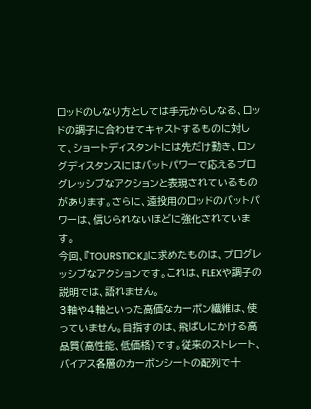ロッドのしなり方としては手元からしなる、ロッドの調子に合わせてキャストするものに対して、ショートディスタントには先だけ動き、ロングディスタンスにはバットパワーで応えるプログレッシブなアクションと表現されているものがあります。さらに、遠投用のロッドのバットパワーは、信じられないほどに強化されています。
今回、『TOURSTICK』に求めたものは、プログレッシブなアクションです。これは、FLEXや調子の説明では、語れません。
3軸や4軸といった高価なカーボン繊維は、使っていません。目指すのは、飛ばしにかける高品質(高性能、低価格)です。従来のストレート、バイアス各層のカーボンシートの配列で十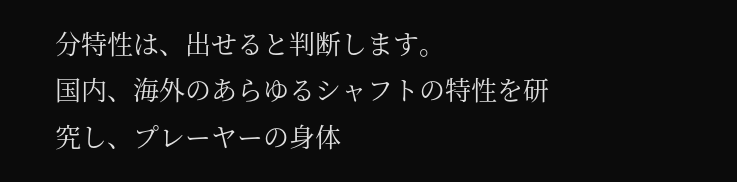分特性は、出せると判断します。
国内、海外のあらゆるシャフトの特性を研究し、プレーヤーの身体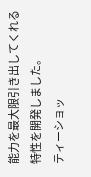能力を最大限引き出してくれる特性を開発しました。
ティーショッ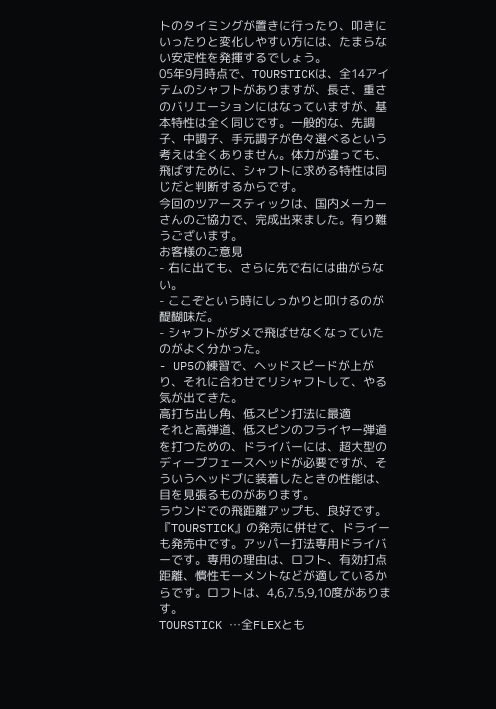トのタイミングが置きに行ったり、叩きにいったりと変化しやすい方には、たまらない安定性を発揮するでしょう。
05年9月時点で、TOURSTICKは、全14アイテムのシャフトがありますが、長さ、重さのバリエーションにはなっていますが、基本特性は全く同じです。一般的な、先調子、中調子、手元調子が色々選べるという考えは全くありません。体力が違っても、飛ばすために、シャフトに求める特性は同じだと判断するからです。
今回のツアースティックは、国内メーカーさんのご協力で、完成出来ました。有り難うございます。
お客様のご意見
- 右に出ても、さらに先で右には曲がらない。
- ここぞという時にしっかりと叩けるのが醍醐味だ。
- シャフトがダメで飛ばせなくなっていたのがよく分かった。
- UP5の練習で、ヘッドスピードが上がり、それに合わせてリシャフトして、やる気が出てきた。
高打ち出し角、低スピン打法に最適
それと高弾道、低スピンのフライヤー弾道を打つための、ドライバーには、超大型のディープフェースヘッドが必要ですが、そういうヘッドブに装着したときの性能は、目を見張るものがあります。
ラウンドでの飛距離アップも、良好です。『TOURSTICK』の発売に併せて、ドライーも発売中です。アッパー打法専用ドライバーです。専用の理由は、ロフト、有効打点距離、慣性モーメントなどが適しているからです。ロフトは、4,6,7.5,9,10度があります。
TOURSTICK …全FLEXとも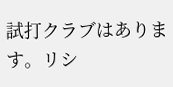試打クラブはあります。リシ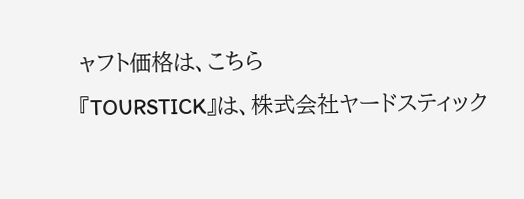ャフト価格は、こちら
『TOURSTICK』は、株式会社ヤードスティック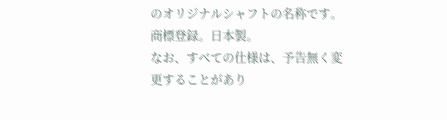のオリジナルシャフトの名称です。商標登録。日本製。
なお、すべての仕様は、予告無く変更することがあり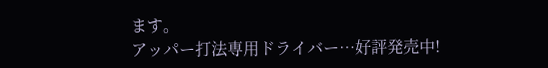ます。
アッパー打法専用ドライバー…好評発売中!